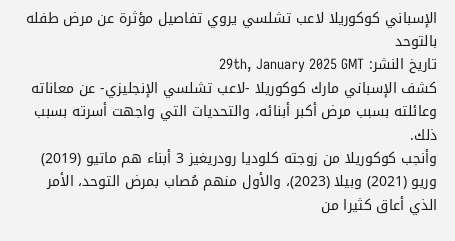الإسباني كوكوريلا لاعب تشلسي يروي تفاصيل مؤثرة عن مرض طفله بالتوحد
تاريخ النشر: 29th, January 2025 GMT
كشف الإسباني مارك كوكوريلا -لاعب تشلسي الإنجليزي- عن معاناته وعائلته بسبب مرض أكبر أبنائه، والتحديات التي واجهت أسرته بسبب ذلك.
وأنجب كوكوريلا من زوجته كلوديا رودريغيز 3 أبناء هم ماتيو (2019) وريو (2021) وبيلا (2023)، والأول منهم مُصاب بمرض التوحد، الأمر الذي أعاق كثيرا من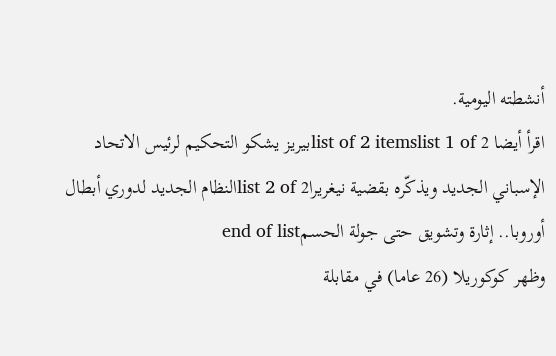أنشطته اليومية.
اقرأ أيضا list of 2 itemslist 1 of 2بيريز يشكو التحكيم لرئيس الاتحاد الإسباني الجديد ويذكّره بقضية نيغريراlist 2 of 2النظام الجديد لدوري أبطال أوروبا.. إثارة وتشويق حتى جولة الحسمend of list
وظهر كوكوريلا (26 عاما) في مقابلة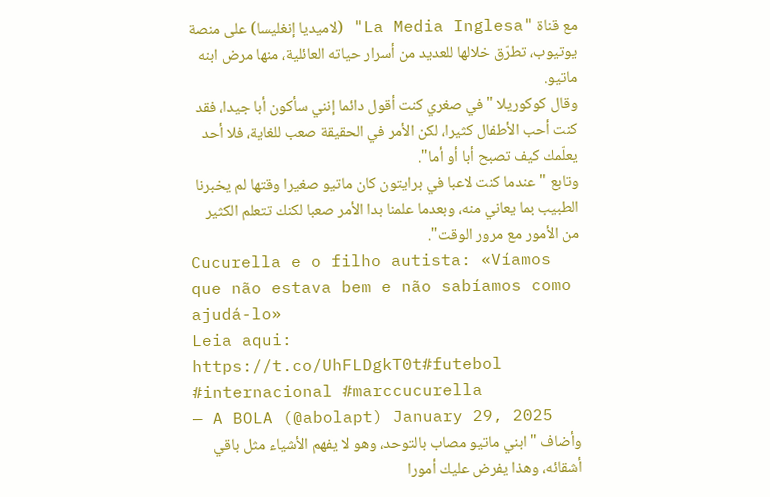مع قناة "La Media Inglesa" (لاميديا إنغليسا) على منصة يوتيوب، تطرّق خلالها للعديد من أسرار حياته العائلية، منها مرض ابنه ماتيو.
وقال كوكوريلا "في صغري كنت أقول دائما إنني سأكون أبا جيدا، فقد كنت أحب الأطفال كثيرا، لكن الأمر في الحقيقة صعب للغاية، فلا أحد يعلّمك كيف تصبح أبا أو أما".
وتابع "عندما كنت لاعبا في برايتون كان ماتيو صغيرا وقتها لم يخبرنا الطبيب بما يعاني منه، وبعدما علمنا بدا الأمر صعبا لكنك تتعلم الكثير من الأمور مع مرور الوقت".
Cucurella e o filho autista: «Víamos que não estava bem e não sabíamos como ajudá-lo»
Leia aqui: https://t.co/UhFLDgkT0t#futebol #internacional #marccucurella
— A BOLA (@abolapt) January 29, 2025
وأضاف "ابني ماتيو مصاب بالتوحد، وهو لا يفهم الأشياء مثل باقي أشقائه، وهذا يفرض عليك أمورا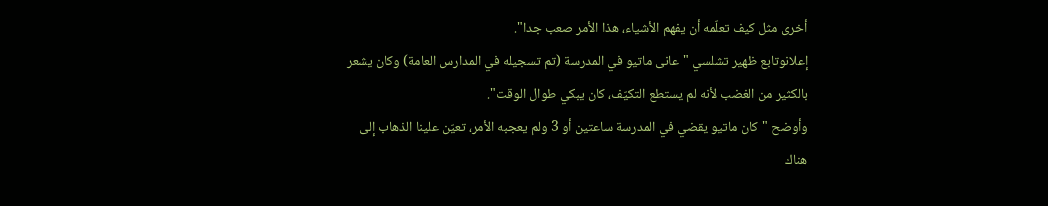أخرى مثل كيف تعلّمه أن يفهم الأشياء، هذا الأمر صعب جدا".
إعلانوتابع ظهير تشلسي "عانى ماتيو في المدرسة (تم تسجيله في المدارس العامة) وكان يشعر بالكثير من الغضب لأنه لم يستطع التكيّف، كان يبكي طوال الوقت".
وأوضح "كان ماتيو يقضي في المدرسة ساعتين أو 3 ولم يعجبه الأمر، تعيّن علينا الذهاب إلى هناك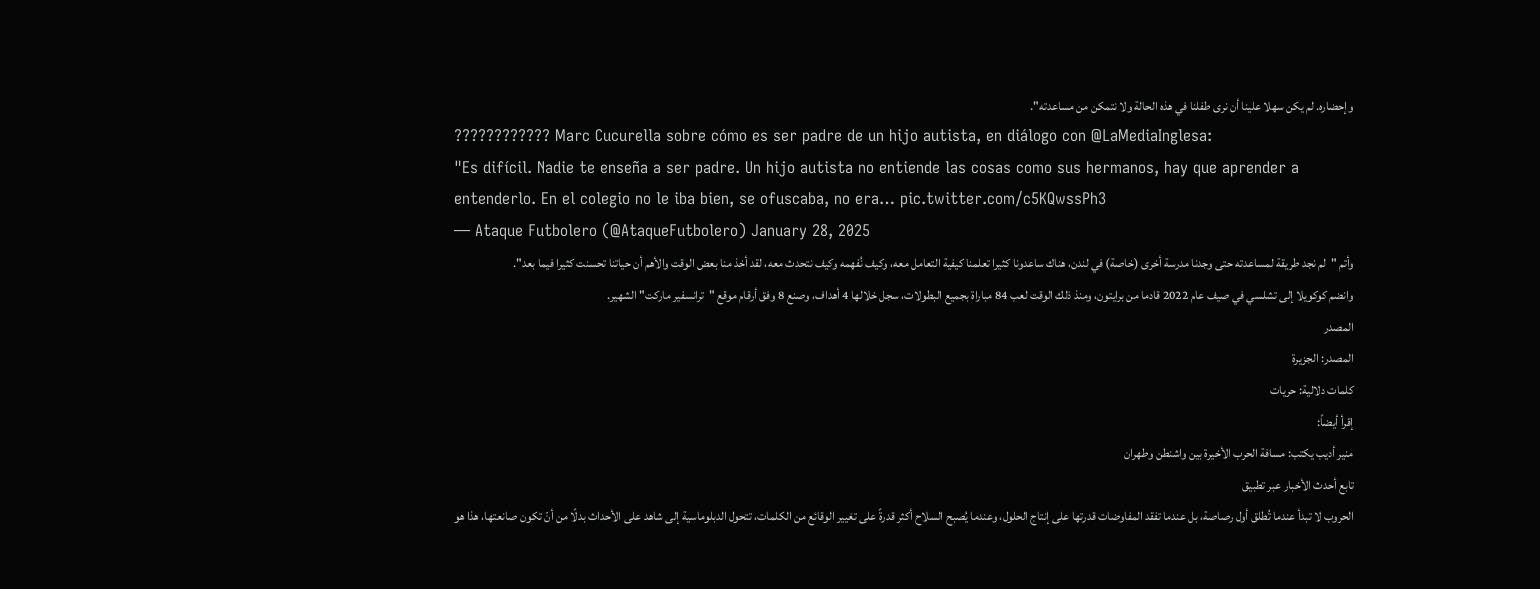وإحضاره. لم يكن سهلا علينا أن نرى طفلنا في هذه الحالة ولا نتمكن من مساعدته".
???????????? Marc Cucurella sobre cómo es ser padre de un hijo autista, en diálogo con @LaMediaInglesa:
"Es difícil. Nadie te enseña a ser padre. Un hijo autista no entiende las cosas como sus hermanos, hay que aprender a entenderlo. En el colegio no le iba bien, se ofuscaba, no era… pic.twitter.com/c5KQwssPh3
— Ataque Futbolero (@AtaqueFutbolero) January 28, 2025
وأتم "لم نجد طريقة لمساعدته حتى وجدنا مدرسة أخرى (خاصة) في لندن، هناك ساعدونا كثيرا تعلمنا كيفية التعامل معه، وكيف نُفهمه وكيف نتحدث معه، لقد أخذ منا بعض الوقت والأهم أن حياتنا تحسنت كثيرا فيما بعد".
وانضم كوكويلا إلى تشلسي في صيف عام 2022 قادما من برايتون، ومنذ ذلك الوقت لعب 84 مباراة بجميع البطولات، سجل خلالها 4 أهداف، وصنع 8 وفق أرقام موقع "ترانسفير ماركت" الشهير.
المصدر
المصدر: الجزيرة
كلمات دلالية: حريات
إقرأ أيضاً:
منير أديب يكتب: مسافة الحرب الأخيرة بين واشنطن وطهران
تابع أحدث الأخبار عبر تطبيق
الحروب لا تبدأ عندما تُطلق أول رصاصة، بل عندما تفقد المفاوضات قدرتها على إنتاج الحلول، وعندما يُصبح السلاح أكثر قدرةً على تغيير الوقائع من الكلمات، تتحول الدبلوماسية إلى شاهد على الأحداث بدلًا من أنّ تكون صانعتها، هذا هو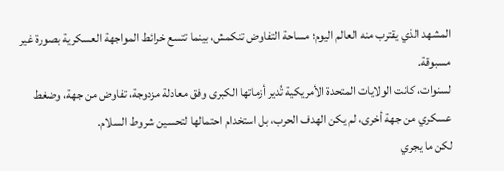المشهد الذي يقترب منه العالم اليوم؛ مساحة التفاوض تنكمش، بينما تتسع خرائط المواجهة العسكرية بصورة غير مسبوقة.
لسنوات، كانت الولايات المتحدة الأمريكية تُدير أزماتها الكبرى وفق معادلة مزدوجة، تفاوض من جهة، وضغط عسكري من جهة أخرى، لم يكن الهدف الحرب، بل استخدام احتمالها لتحسين شروط السلام.
لكن ما يجري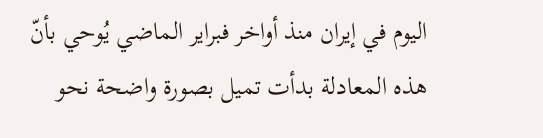اليوم في إيران منذ أواخر فبراير الماضي يُوحي بأنّ هذه المعادلة بدأت تميل بصورة واضحة نحو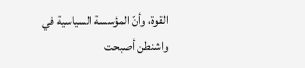القوة، وأنّ المؤسسة السياسية في واشنطن أصبحت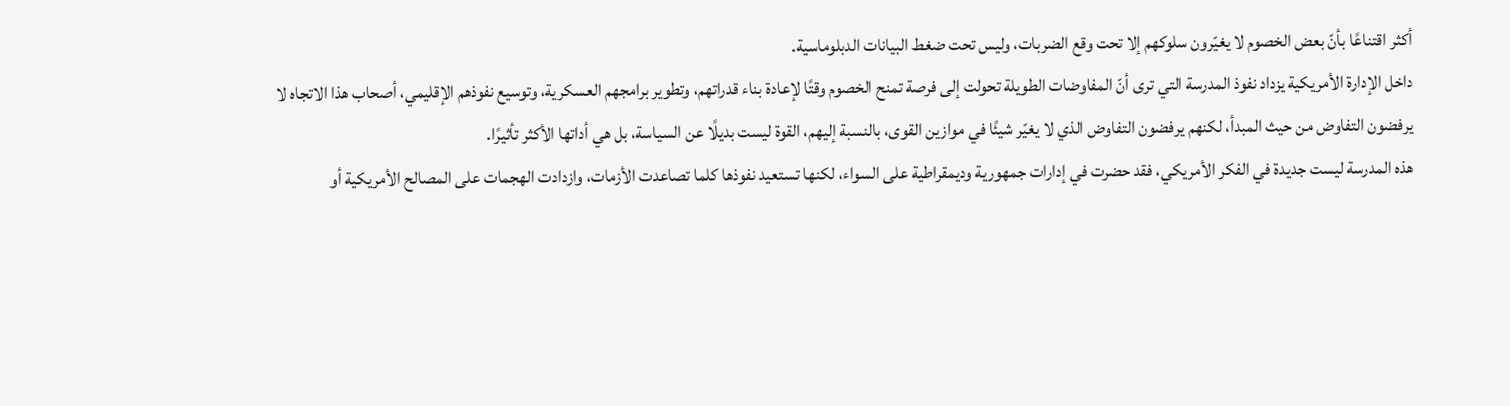أكثر اقتناعًا بأنّ بعض الخصوم لا يغيّرون سلوكهم إلا تحت وقع الضربات، وليس تحت ضغط البيانات الدبلوماسية.
داخل الإدارة الأمريكية يزداد نفوذ المدرسة التي ترى أنّ المفاوضات الطويلة تحولت إلى فرصة تمنح الخصوم وقتًا لإعادة بناء قدراتهم، وتطوير برامجهم العسكرية، وتوسيع نفوذهم الإقليمي، أصحاب هذا الاتجاه لا يرفضون التفاوض من حيث المبدأ، لكنهم يرفضون التفاوض الذي لا يغيّر شيئًا في موازين القوى، بالنسبة إليهم، القوة ليست بديلًا عن السياسة، بل هي أداتها الأكثر تأثيرًا.
هذه المدرسة ليست جديدة في الفكر الأمريكي، فقد حضرت في إدارات جمهورية وديمقراطية على السواء، لكنها تستعيد نفوذها كلما تصاعدت الأزمات، وازدادت الهجمات على المصالح الأمريكية أو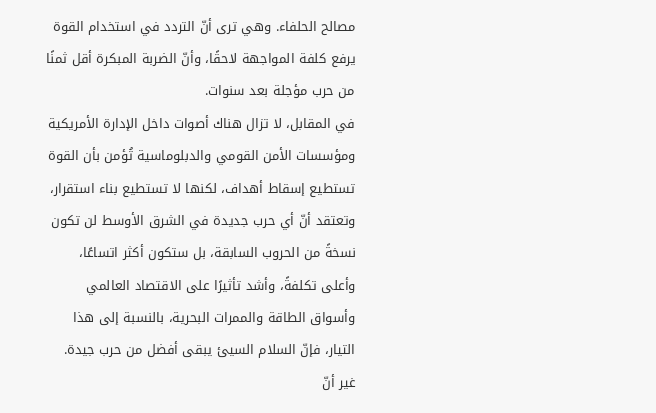مصالح الحلفاء. وهي ترى أنّ التردد في استخدام القوة يرفع كلفة المواجهة لاحقًا، وأنّ الضربة المبكرة أقل ثمنًا من حرب مؤجلة بعد سنوات.
في المقابل، لا تزال هناك أصوات داخل الإدارة الأمريكية ومؤسسات الأمن القومي والدبلوماسية تُؤمن بأن القوة تستطيع إسقاط أهداف، لكنها لا تستطيع بناء استقرار، وتعتقد أنّ أي حرب جديدة في الشرق الأوسط لن تكون نسخةً من الحروب السابقة، بل ستكون أكثر اتساعًا، وأعلى تكلفةً، وأشد تأثيرًا على الاقتصاد العالمي وأسواق الطاقة والممرات البحرية، بالنسبة إلى هذا التيار، فإنّ السلام السيئ يبقى أفضل من حرب جيدة.
غير أنّ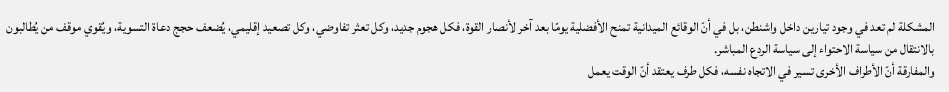المشكلة لم تعد في وجود تيارين داخل واشنطن، بل في أنّ الوقائع الميدانية تمنح الأفضلية يومًا بعد آخر لأنصار القوة، فكل هجوم جديد، وكل تعثر تفاوضي، وكل تصعيد إقليمي، يُضعف حجج دعاة التسوية، ويُقوي موقف من يُطالبون بالانتقال من سياسة الاحتواء إلى سياسة الردع المباشر.
والمفارقة أنّ الأطراف الأخرى تسير في الاتجاه نفسه، فكل طرف يعتقد أنّ الوقت يعمل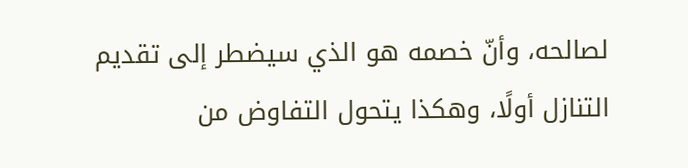لصالحه، وأنّ خصمه هو الذي سيضطر إلى تقديم التنازل أولًا، وهكذا يتحول التفاوض من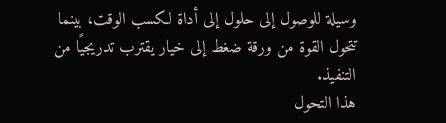وسيلة للوصول إلى حلول إلى أداة لكسب الوقت، بينما تتحول القوة من ورقة ضغط إلى خيار يقترب تدريجيًا من التنفيذ.
هذا التحول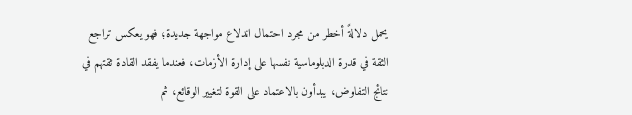يحمل دلالةً أخطر من مجرد احتمال اندلاع مواجهة جديدة؛ فهو يعكس تراجع الثقة في قدرة الدبلوماسية نفسها على إدارة الأزمات، فعندما يفقد القادة ثقتهم في نتائج التفاوض، يبدأون بالاعتماد على القوة لتغيير الوقائع، ثم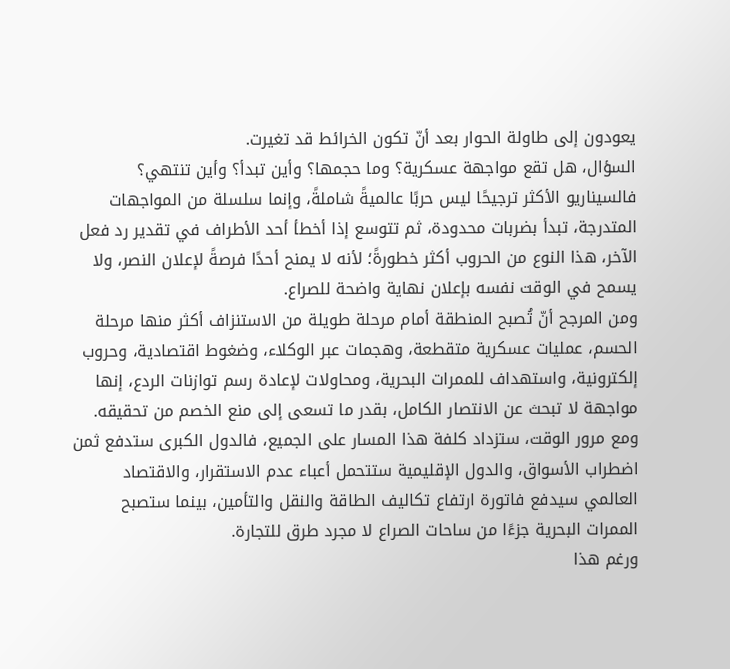يعودون إلى طاولة الحوار بعد أنّ تكون الخرائط قد تغيرت.
السؤال، هل تقع مواجهة عسكرية؟ وما حجمها؟ وأين تبدأ؟ وأين تنتهي؟ فالسيناريو الأكثر ترجيحًا ليس حربًا عالميةً شاملةً، وإنما سلسلة من المواجهات المتدرجة، تبدأ بضربات محدودة، ثم تتوسع إذا أخطأ أحد الأطراف في تقدير رد فعل الآخر، هذا النوع من الحروب أكثر خطورةً؛ لأنه لا يمنح أحدًا فرصةً لإعلان النصر، ولا يسمح في الوقت نفسه بإعلان نهاية واضحة للصراع.
ومن المرجح أنّ تُصبح المنطقة أمام مرحلة طويلة من الاستنزاف أكثر منها مرحلة الحسم، عمليات عسكرية متقطعة، وهجمات عبر الوكلاء، وضغوط اقتصادية، وحروب إلكترونية، واستهداف للممرات البحرية، ومحاولات لإعادة رسم توازنات الردع، إنها مواجهة لا تبحث عن الانتصار الكامل، بقدر ما تسعى إلى منع الخصم من تحقيقه.
ومع مرور الوقت، ستزداد كلفة هذا المسار على الجميع، فالدول الكبرى ستدفع ثمن اضطراب الأسواق، والدول الإقليمية ستتحمل أعباء عدم الاستقرار، والاقتصاد العالمي سيدفع فاتورة ارتفاع تكاليف الطاقة والنقل والتأمين، بينما ستصبح الممرات البحرية جزءًا من ساحات الصراع لا مجرد طرق للتجارة.
ورغم هذا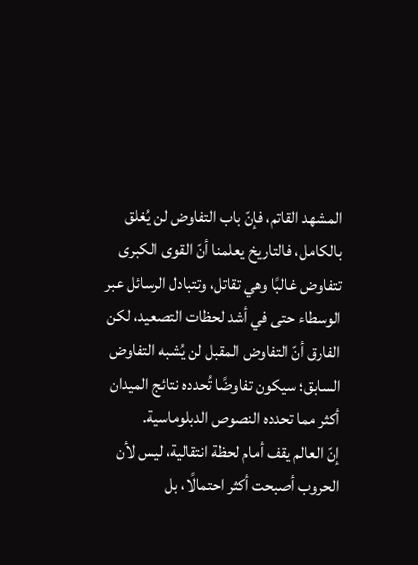المشهد القاتم، فإنّ باب التفاوض لن يُغلق بالكامل، فالتاريخ يعلمنا أنّ القوى الكبرى تتفاوض غالبًا وهي تقاتل، وتتبادل الرسائل عبر الوسطاء حتى في أشد لحظات التصعيد، لكن الفارق أنّ التفاوض المقبل لن يُشبه التفاوض السابق؛ سيكون تفاوضًا تُحدده نتائج الميدان أكثر مما تحدده النصوص الدبلوماسية.
إنّ العالم يقف أمام لحظة انتقالية، ليس لأن الحروب أصبحت أكثر احتمالًا، بل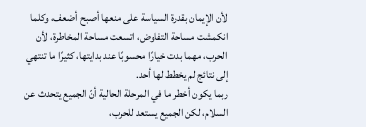لأن الإيمان بقدرة السياسة على منعها أصبح أضعف، وكلما انكمشت مساحة التفاوض، اتسعت مساحة المخاطرة، لأن الحرب، مهما بدت خيارًا محسوبًا عند بدايتها، كثيرًا ما تنتهي إلى نتائج لم يخطط لها أحد.
ربما يكون أخطر ما في المرحلة الحالية أنّ الجميع يتحدث عن السلام، لكن الجميع يستعد للحرب،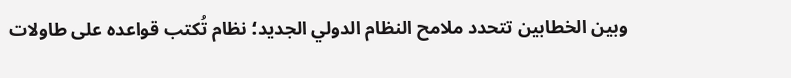وبين الخطابين تتحدد ملامح النظام الدولي الجديد؛ نظام تُكتب قواعده على طاولات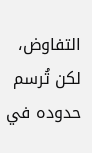التفاوض، لكن تُرسم حدوده في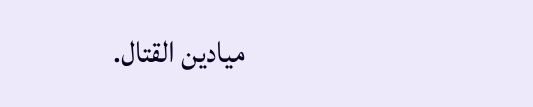ميادين القتال.